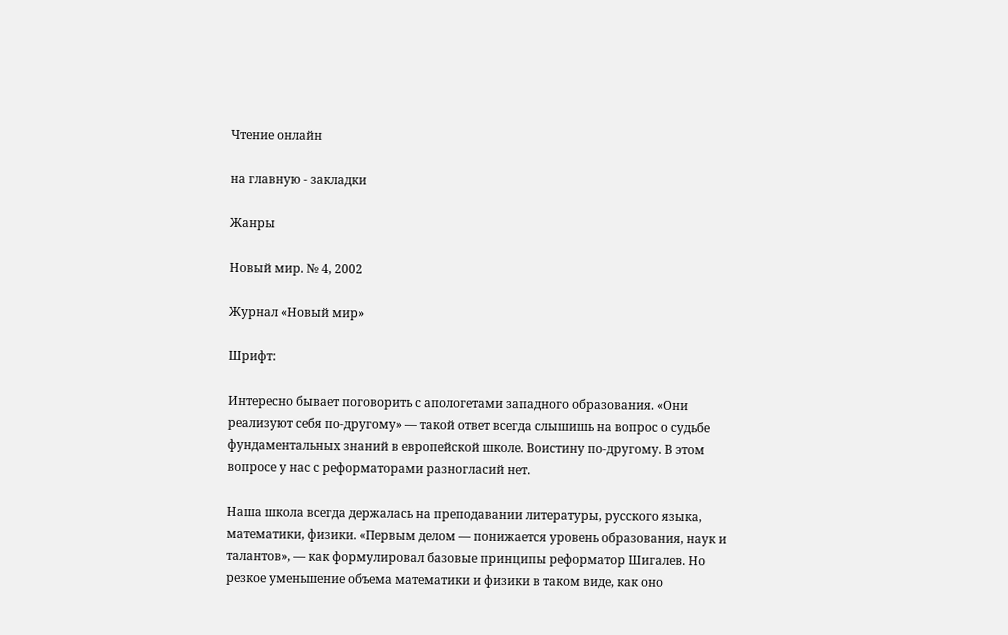Чтение онлайн

на главную - закладки

Жанры

Новый мир. № 4, 2002

Журнал «Новый мир»

Шрифт:

Интересно бывает поговорить с апологетами западного образования. «Они реализуют себя по-другому» — такой ответ всегда слышишь на вопрос о судьбе фундаментальных знаний в европейской школе. Воистину по-другому. В этом вопросе у нас с реформаторами разногласий нет.

Наша школа всегда держалась на преподавании литературы, русского языка, математики, физики. «Первым делом — понижается уровень образования, наук и талантов», — как формулировал базовые принципы реформатор Шигалев. Но резкое уменьшение объема математики и физики в таком виде, как оно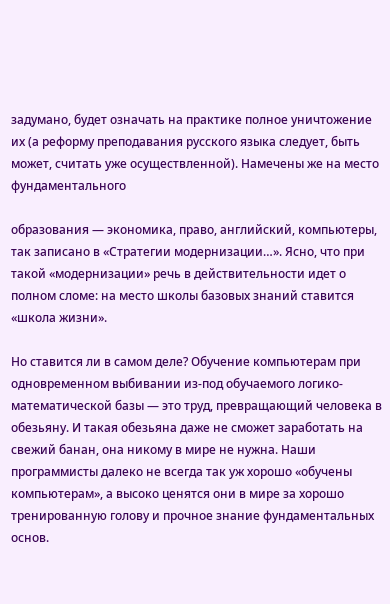задумано, будет означать на практике полное уничтожение их (а реформу преподавания русского языка следует, быть может, считать уже осуществленной). Намечены же на место фундаментального

образования — экономика, право, английский, компьютеры, так записано в «Стратегии модернизации…». Ясно, что при такой «модернизации» речь в действительности идет о полном сломе: на место школы базовых знаний ставится «школа жизни».

Но ставится ли в самом деле? Обучение компьютерам при одновременном выбивании из-под обучаемого логико-математической базы — это труд, превращающий человека в обезьяну. И такая обезьяна даже не сможет заработать на свежий банан, она никому в мире не нужна. Наши программисты далеко не всегда так уж хорошо «обучены компьютерам», а высоко ценятся они в мире за хорошо тренированную голову и прочное знание фундаментальных основ.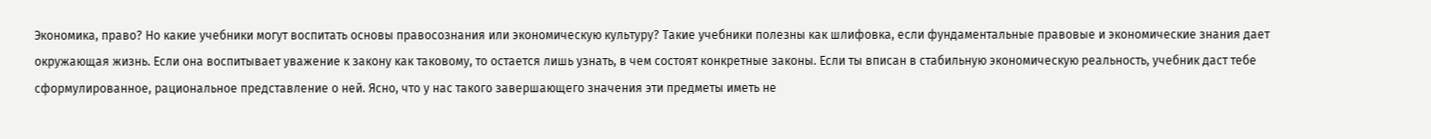Экономика, право? Но какие учебники могут воспитать основы правосознания или экономическую культуру? Такие учебники полезны как шлифовка, если фундаментальные правовые и экономические знания дает окружающая жизнь. Если она воспитывает уважение к закону как таковому, то остается лишь узнать, в чем состоят конкретные законы. Если ты вписан в стабильную экономическую реальность, учебник даст тебе сформулированное, рациональное представление о ней. Ясно, что у нас такого завершающего значения эти предметы иметь не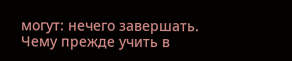могут: нечего завершать. Чему прежде учить в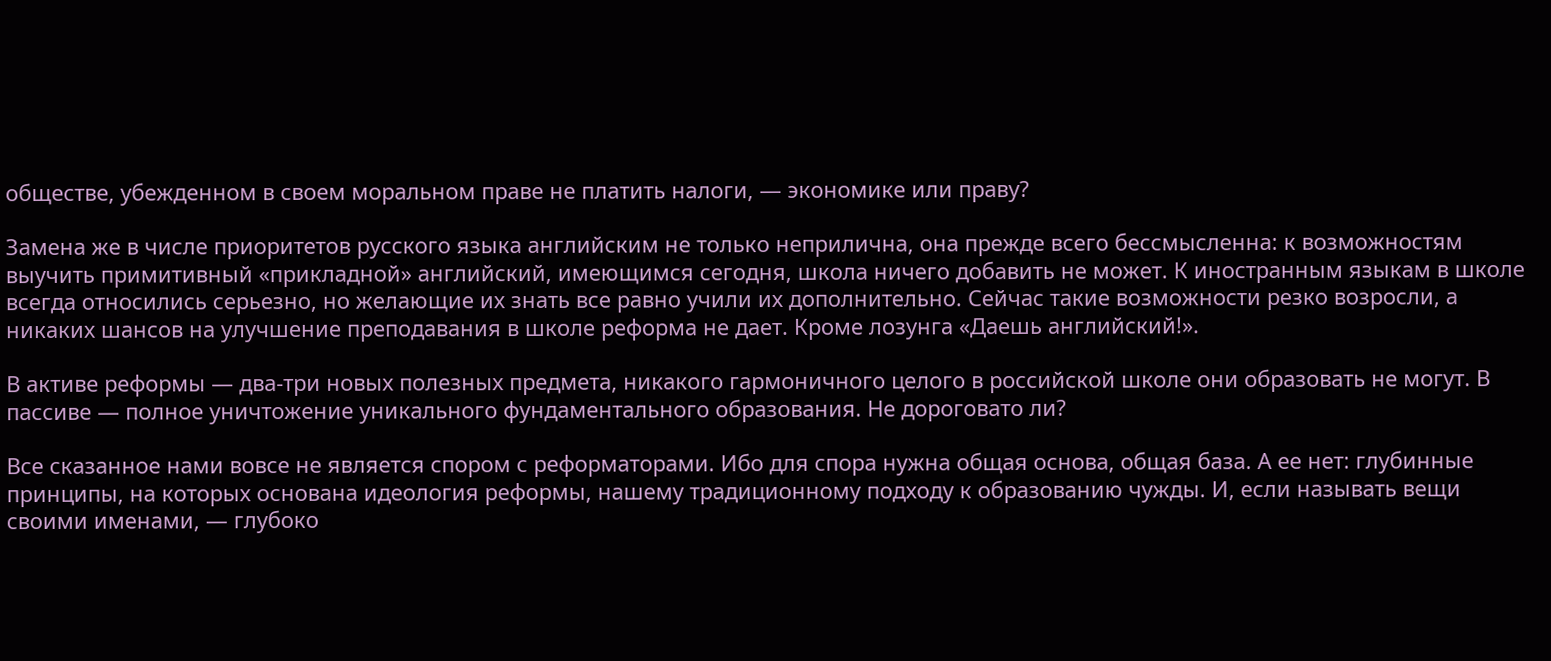обществе, убежденном в своем моральном праве не платить налоги, — экономике или праву?

Замена же в числе приоритетов русского языка английским не только неприлична, она прежде всего бессмысленна: к возможностям выучить примитивный «прикладной» английский, имеющимся сегодня, школа ничего добавить не может. К иностранным языкам в школе всегда относились серьезно, но желающие их знать все равно учили их дополнительно. Сейчас такие возможности резко возросли, а никаких шансов на улучшение преподавания в школе реформа не дает. Кроме лозунга «Даешь английский!».

В активе реформы — два-три новых полезных предмета, никакого гармоничного целого в российской школе они образовать не могут. В пассиве — полное уничтожение уникального фундаментального образования. Не дороговато ли?

Все сказанное нами вовсе не является спором с реформаторами. Ибо для спора нужна общая основа, общая база. А ее нет: глубинные принципы, на которых основана идеология реформы, нашему традиционному подходу к образованию чужды. И, если называть вещи своими именами, — глубоко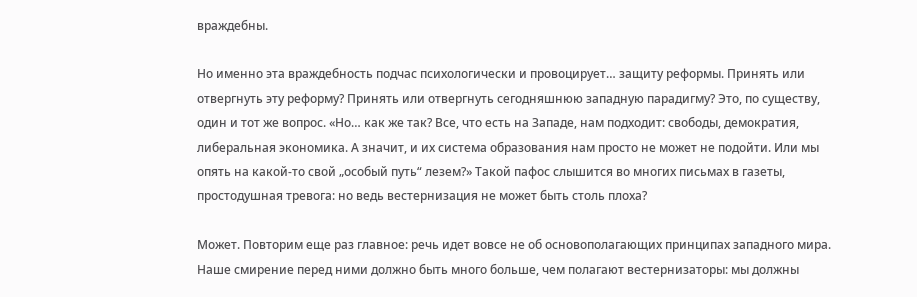враждебны.

Но именно эта враждебность подчас психологически и провоцирует… защиту реформы. Принять или отвергнуть эту реформу? Принять или отвергнуть сегодняшнюю западную парадигму? Это, по существу, один и тот же вопрос. «Но… как же так? Все, что есть на Западе, нам подходит: свободы, демократия, либеральная экономика. А значит, и их система образования нам просто не может не подойти. Или мы опять на какой-то свой „особый путь“ лезем?» Такой пафос слышится во многих письмах в газеты, простодушная тревога: но ведь вестернизация не может быть столь плоха?

Может. Повторим еще раз главное: речь идет вовсе не об основополагающих принципах западного мира. Наше смирение перед ними должно быть много больше, чем полагают вестернизаторы: мы должны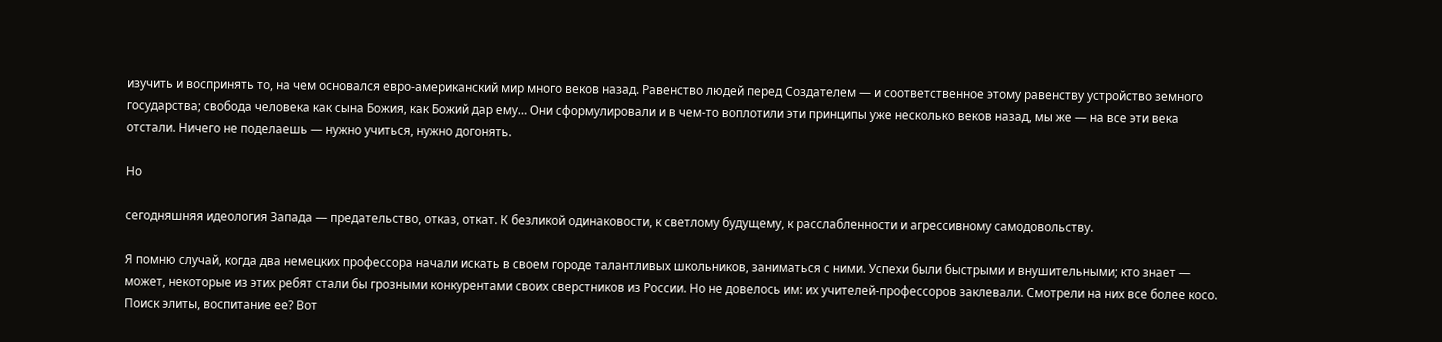изучить и воспринять то, на чем основался евро-американский мир много веков назад. Равенство людей перед Создателем — и соответственное этому равенству устройство земного государства; свобода человека как сына Божия, как Божий дар ему… Они сформулировали и в чем-то воплотили эти принципы уже несколько веков назад, мы же — на все эти века отстали. Ничего не поделаешь — нужно учиться, нужно догонять.

Но

сегодняшняя идеология Запада — предательство, отказ, откат. К безликой одинаковости, к светлому будущему, к расслабленности и агрессивному самодовольству.

Я помню случай, когда два немецких профессора начали искать в своем городе талантливых школьников, заниматься с ними. Успехи были быстрыми и внушительными; кто знает — может, некоторые из этих ребят стали бы грозными конкурентами своих сверстников из России. Но не довелось им: их учителей-профессоров заклевали. Смотрели на них все более косо. Поиск элиты, воспитание ее? Вот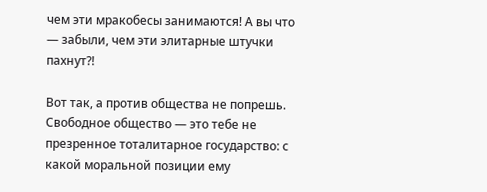чем эти мракобесы занимаются! А вы что — забыли, чем эти элитарные штучки пахнут?!

Вот так, а против общества не попрешь. Свободное общество — это тебе не презренное тоталитарное государство: с какой моральной позиции ему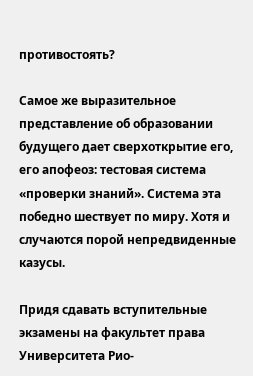противостоять?

Самое же выразительное представление об образовании будущего дает сверхоткрытие его, его апофеоз: тестовая система «проверки знаний». Система эта победно шествует по миру. Хотя и случаются порой непредвиденные казусы.

Придя сдавать вступительные экзамены на факультет права Университета Рио-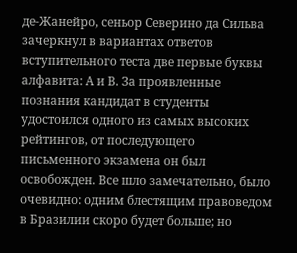де-Жанейро, сеньор Северино да Сильва зачеркнул в вариантах ответов вступительного теста две первые буквы алфавита: А и В. За проявленные познания кандидат в студенты удостоился одного из самых высоких рейтингов, от последующего письменного экзамена он был освобожден. Все шло замечательно, было очевидно: одним блестящим правоведом в Бразилии скоро будет больше; но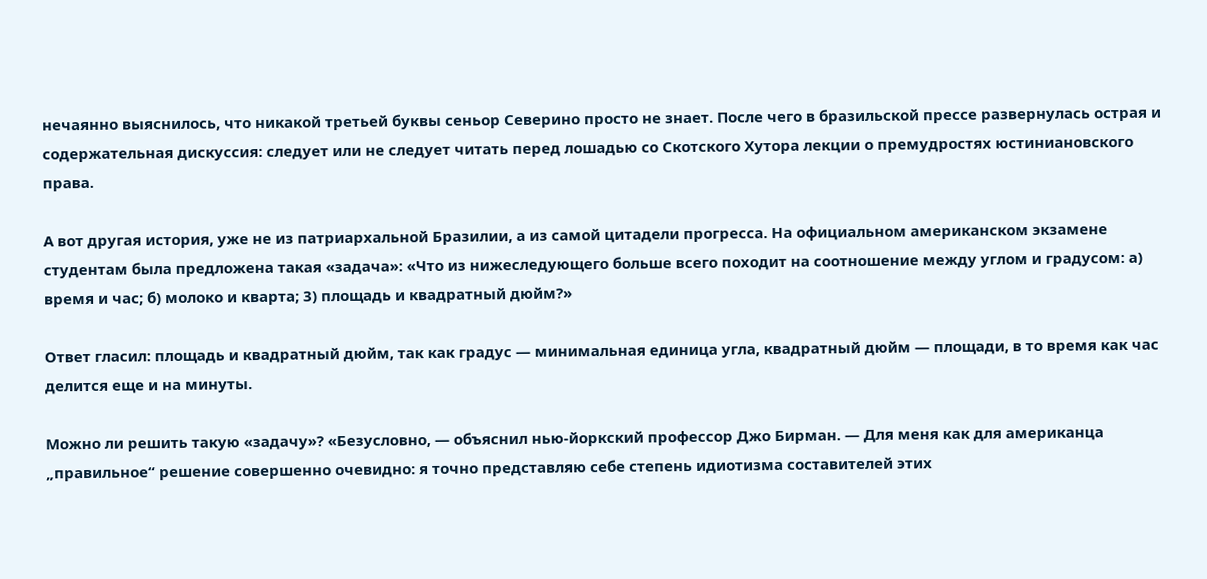нечаянно выяснилось, что никакой третьей буквы сеньор Северино просто не знает. После чего в бразильской прессе развернулась острая и содержательная дискуссия: следует или не следует читать перед лошадью со Скотского Хутора лекции о премудростях юстиниановского права.

А вот другая история, уже не из патриархальной Бразилии, а из самой цитадели прогресса. На официальном американском экзамене студентам была предложена такая «задача»: «Что из нижеследующего больше всего походит на соотношение между углом и градусом: а) время и час; б) молоко и кварта; 3) площадь и квадратный дюйм?»

Ответ гласил: площадь и квадратный дюйм, так как градус — минимальная единица угла, квадратный дюйм — площади, в то время как час делится еще и на минуты.

Можно ли решить такую «задачу»? «Безусловно, — объяснил нью-йоркский профессор Джо Бирман. — Для меня как для американца „правильное“ решение совершенно очевидно: я точно представляю себе степень идиотизма составителей этих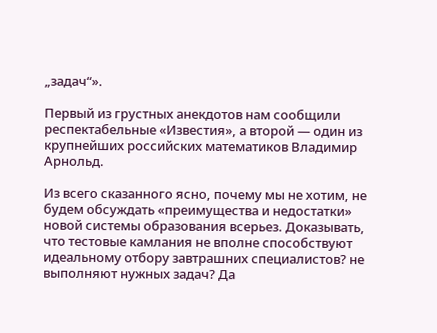„задач“».

Первый из грустных анекдотов нам сообщили респектабельные «Известия», а второй — один из крупнейших российских математиков Владимир Арнольд.

Из всего сказанного ясно, почему мы не хотим, не будем обсуждать «преимущества и недостатки» новой системы образования всерьез. Доказывать, что тестовые камлания не вполне способствуют идеальному отбору завтрашних специалистов? не выполняют нужных задач? Да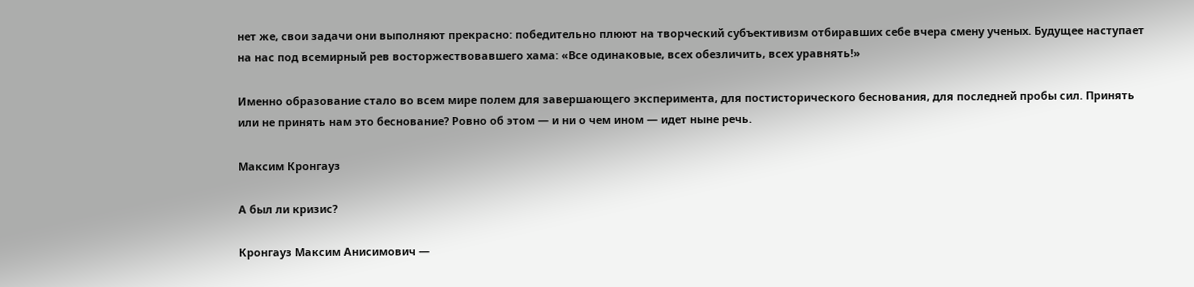нет же, свои задачи они выполняют прекрасно: победительно плюют на творческий субъективизм отбиравших себе вчера смену ученых. Будущее наступает на нас под всемирный рев восторжествовавшего хама: «Все одинаковые, всех обезличить, всех уравнять!»

Именно образование стало во всем мире полем для завершающего эксперимента, для постисторического беснования, для последней пробы сил. Принять или не принять нам это беснование? Ровно об этом — и ни о чем ином — идет ныне речь.

Максим Кронгауз

А был ли кризис?

Кронгауз Максим Анисимович —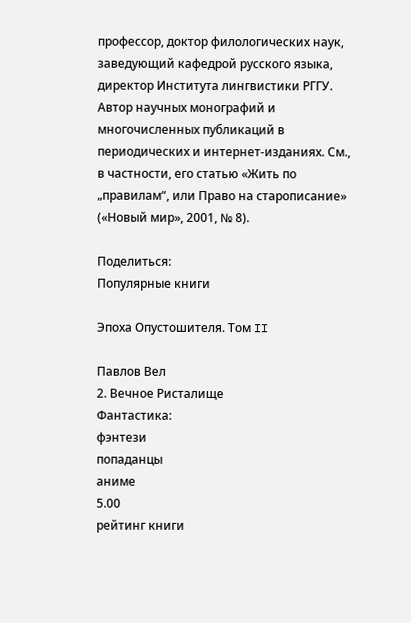профессор, доктор филологических наук, заведующий кафедрой русского языка, директор Института лингвистики РГГУ. Автор научных монографий и многочисленных публикаций в периодических и интернет-изданиях. См., в частности, его статью «Жить по „правилам“, или Право на старописание» («Новый мир», 2001, № 8).

Поделиться:
Популярные книги

Эпоха Опустошителя. Том II

Павлов Вел
2. Вечное Ристалище
Фантастика:
фэнтези
попаданцы
аниме
5.00
рейтинг книги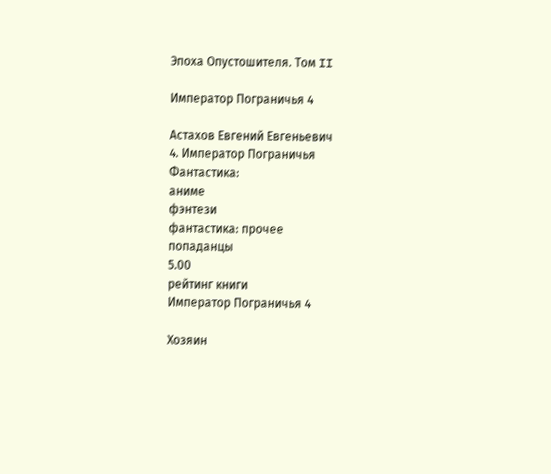Эпоха Опустошителя. Том II

Император Пограничья 4

Астахов Евгений Евгеньевич
4. Император Пограничья
Фантастика:
аниме
фэнтези
фантастика: прочее
попаданцы
5.00
рейтинг книги
Император Пограничья 4

Хозяин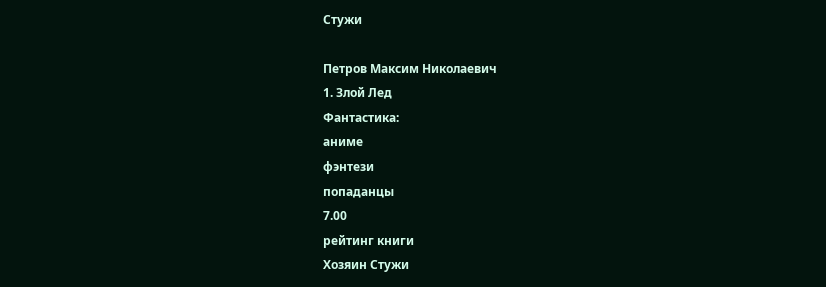Стужи

Петров Максим Николаевич
1. Злой Лед
Фантастика:
аниме
фэнтези
попаданцы
7.00
рейтинг книги
Хозяин Стужи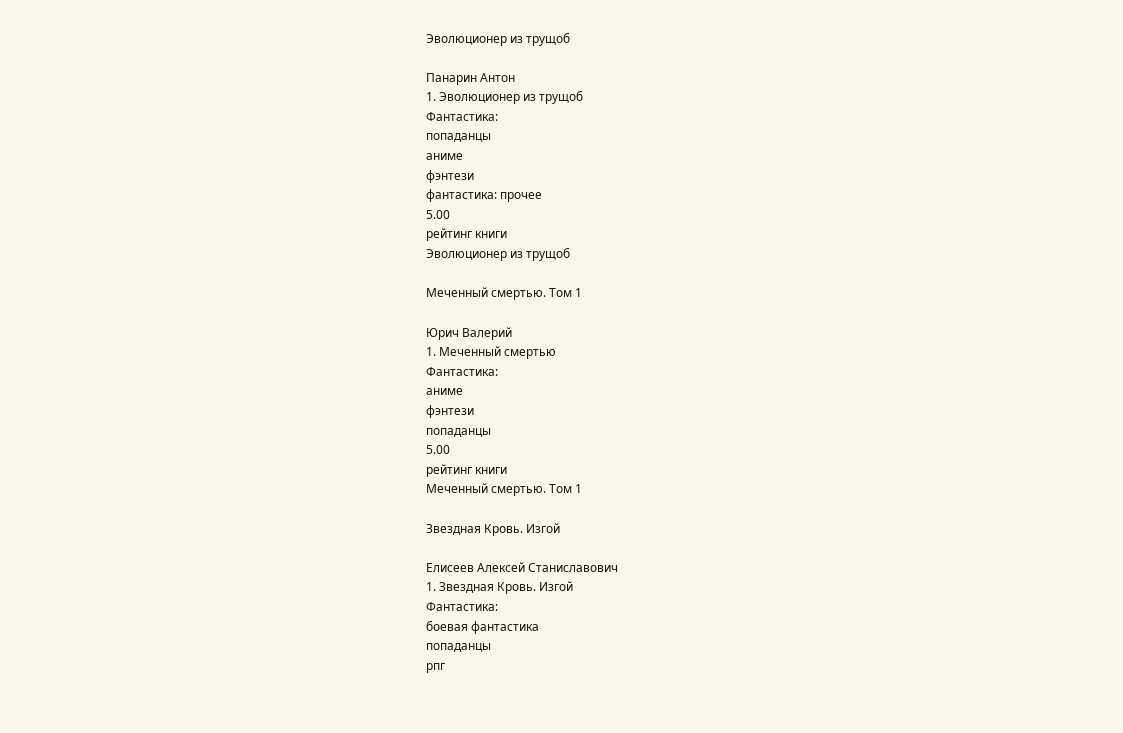Эволюционер из трущоб

Панарин Антон
1. Эволюционер из трущоб
Фантастика:
попаданцы
аниме
фэнтези
фантастика: прочее
5.00
рейтинг книги
Эволюционер из трущоб

Меченный смертью. Том 1

Юрич Валерий
1. Меченный смертью
Фантастика:
аниме
фэнтези
попаданцы
5.00
рейтинг книги
Меченный смертью. Том 1

Звездная Кровь. Изгой

Елисеев Алексей Станиславович
1. Звездная Кровь. Изгой
Фантастика:
боевая фантастика
попаданцы
рпг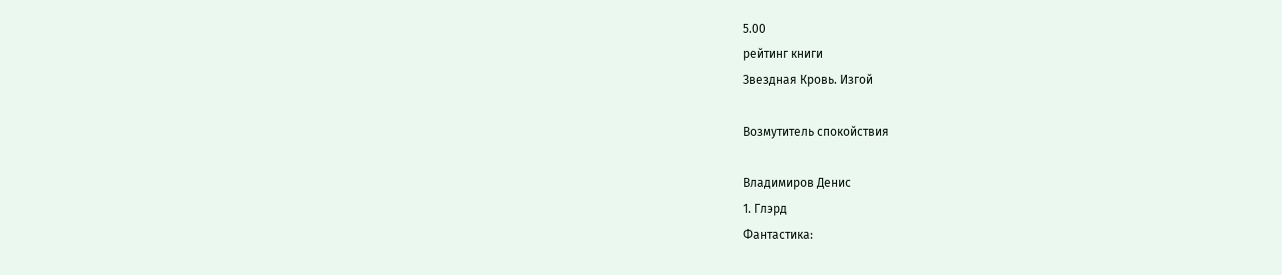5.00
рейтинг книги
Звездная Кровь. Изгой

Возмутитель спокойствия

Владимиров Денис
1. Глэрд
Фантастика: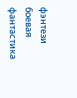фэнтези
боевая фантастика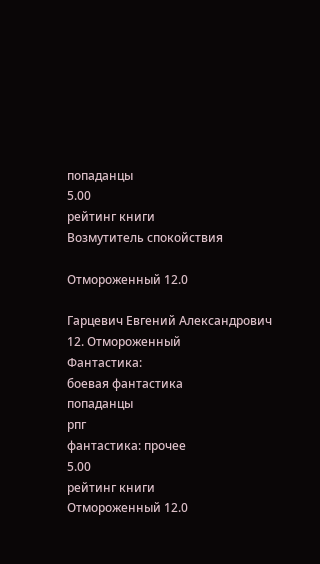попаданцы
5.00
рейтинг книги
Возмутитель спокойствия

Отмороженный 12.0

Гарцевич Евгений Александрович
12. Отмороженный
Фантастика:
боевая фантастика
попаданцы
рпг
фантастика: прочее
5.00
рейтинг книги
Отмороженный 12.0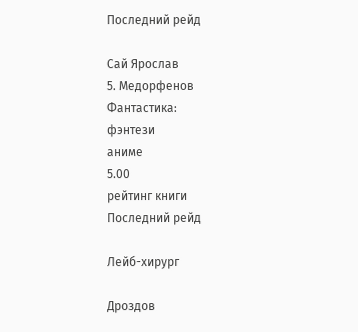Последний рейд

Сай Ярослав
5. Медорфенов
Фантастика:
фэнтези
аниме
5.00
рейтинг книги
Последний рейд

Лейб-хирург

Дроздов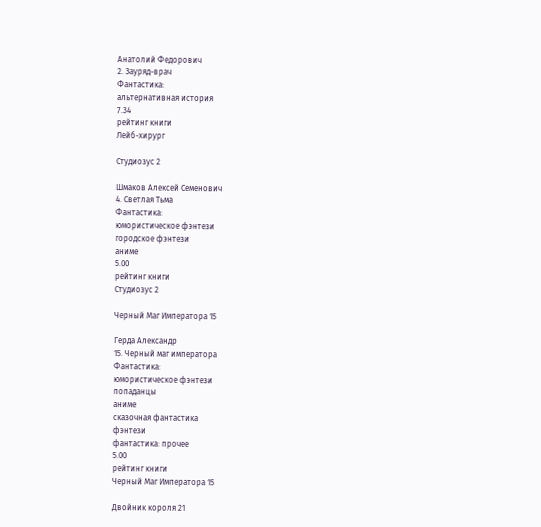Анатолий Федорович
2. Зауряд-врач
Фантастика:
альтернативная история
7.34
рейтинг книги
Лейб-хирург

Студиозус 2

Шмаков Алексей Семенович
4. Светлая Тьма
Фантастика:
юмористическое фэнтези
городское фэнтези
аниме
5.00
рейтинг книги
Студиозус 2

Черный Маг Императора 15

Герда Александр
15. Черный маг императора
Фантастика:
юмористическое фэнтези
попаданцы
аниме
сказочная фантастика
фэнтези
фантастика: прочее
5.00
рейтинг книги
Черный Маг Императора 15

Двойник короля 21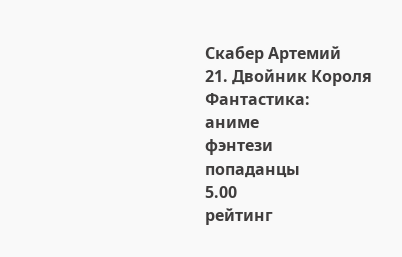Скабер Артемий
21. Двойник Короля
Фантастика:
аниме
фэнтези
попаданцы
5.00
рейтинг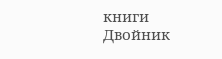книги
Двойник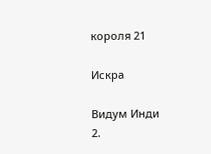короля 21

Искра

Видум Инди
2.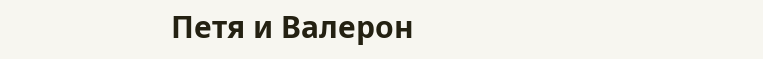Петя и Валерон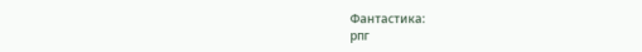Фантастика:
рпг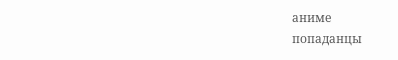аниме
попаданцы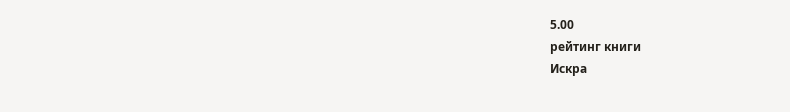5.00
рейтинг книги
Искра